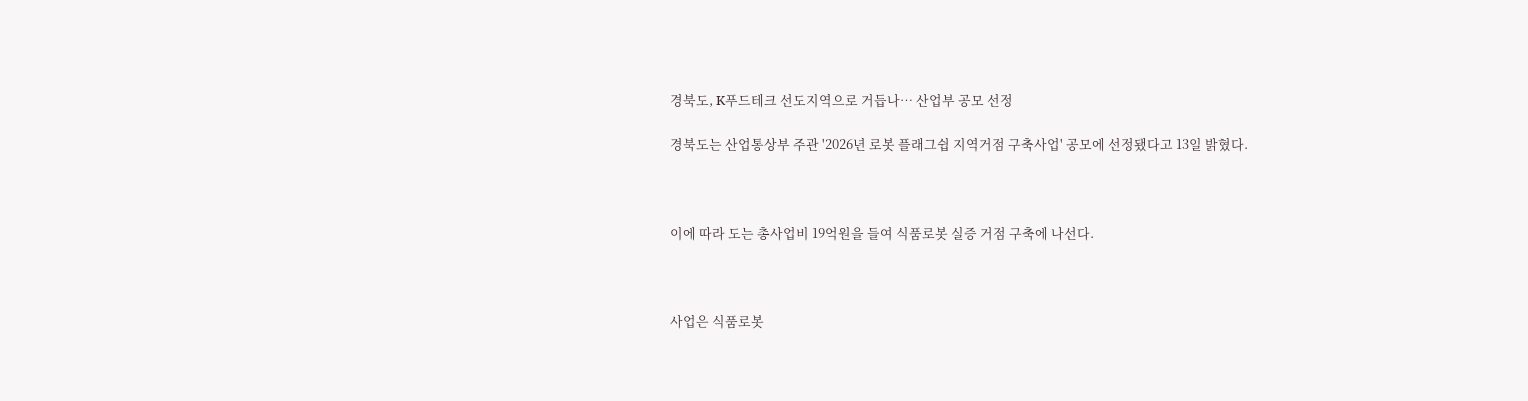경북도, K푸드테크 선도지역으로 거듭나… 산업부 공모 선정

경북도는 산업통상부 주관 '2026년 로봇 플래그쉽 지역거점 구축사업' 공모에 선정됐다고 13일 밝혔다.



이에 따라 도는 총사업비 19억원을 들여 식품로봇 실증 거점 구축에 나선다.



사업은 식품로봇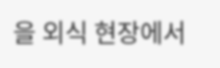을 외식 현장에서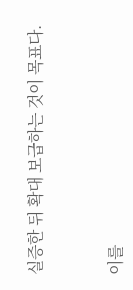실증한 뒤 확대 보급하는 것이 목표다.



이를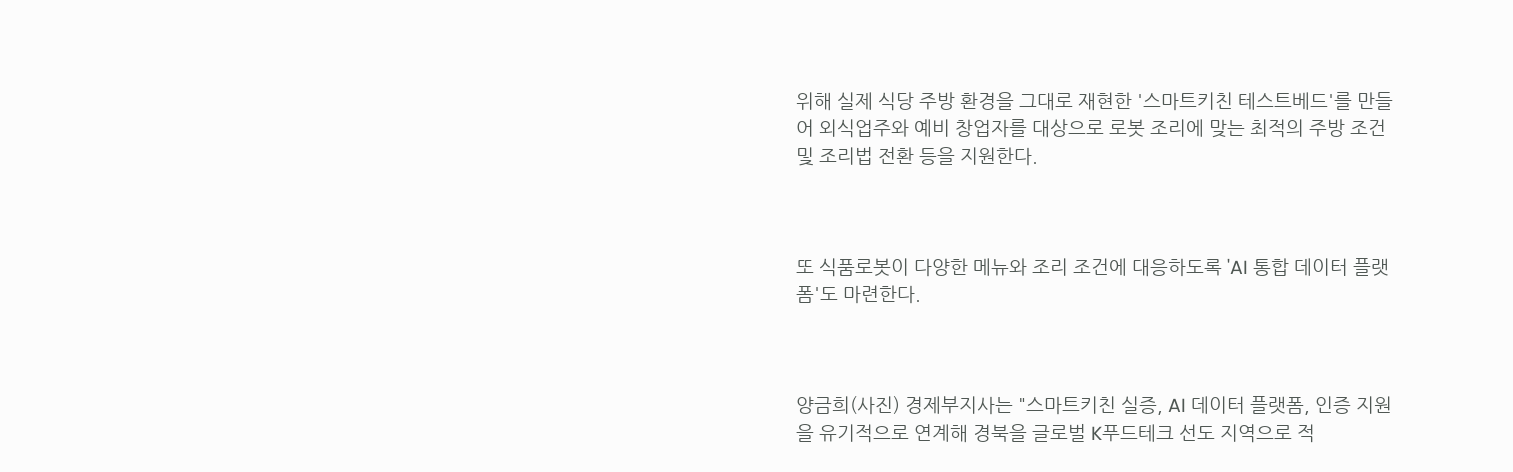위해 실제 식당 주방 환경을 그대로 재현한 '스마트키친 테스트베드'를 만들어 외식업주와 예비 창업자를 대상으로 로봇 조리에 맞는 최적의 주방 조건 및 조리법 전환 등을 지원한다.



또 식품로봇이 다양한 메뉴와 조리 조건에 대응하도록 'AI 통합 데이터 플랫폼'도 마련한다.



양금희(사진) 경제부지사는 "스마트키친 실증, AI 데이터 플랫폼, 인증 지원을 유기적으로 연계해 경북을 글로벌 K푸드테크 선도 지역으로 적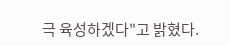극 육성하겠다"고 밝혔다.